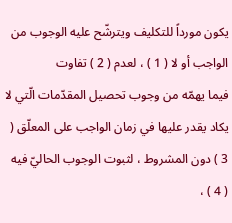يكون مورداً للتكليف ويترشّح عليه الوجوب من الواجب أو لا ( 1 ) ، لعدم ( 2 ) تفاوت
فيما يهمّه من وجوب تحصيل المقدّمات الّتي لا يكاد يقدر عليها في زمان الواجب على المعلّق ( 3 ) دون المشروط ، لثبوت الوجوب الحاليّ فيه ( 4 ) ،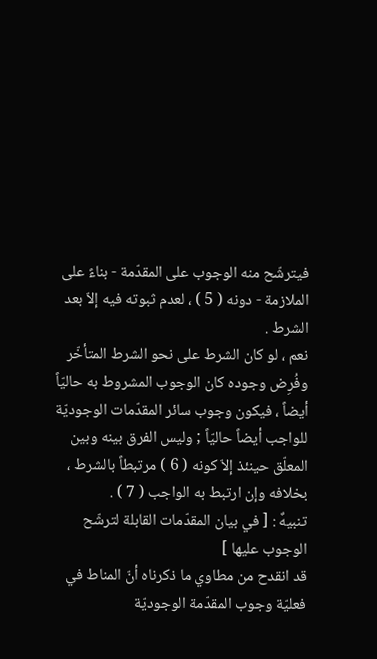فيترشّح منه الوجوب على المقدّمة - بناءً على الملازمة - دونه ( 5 ) ، لعدم ثبوته فيه إلاّ بعد الشرط .
نعم ، لو كان الشرط على نحو الشرط المتأخّر وفُرِض وجوده كان الوجوب المشروط به حاليّاً أيضاً ، فيكون وجوب سائر المقدّمات الوجوديّة للواجب أيضاً حاليّاً ; وليس الفرق بينه وبين المعلّق حينئذ إلاّ كونه ( 6 ) مرتبطاً بالشرط ، بخلافه وإن ارتبط به الواجب ( 7 ) .
تنبيهٌ : [ في بيان المقدّمات القابلة لترشّح الوجوب عليها ]
قد انقدح من مطاوي ما ذكرناه أنّ المناط في فعليّة وجوب المقدّمة الوجوديّة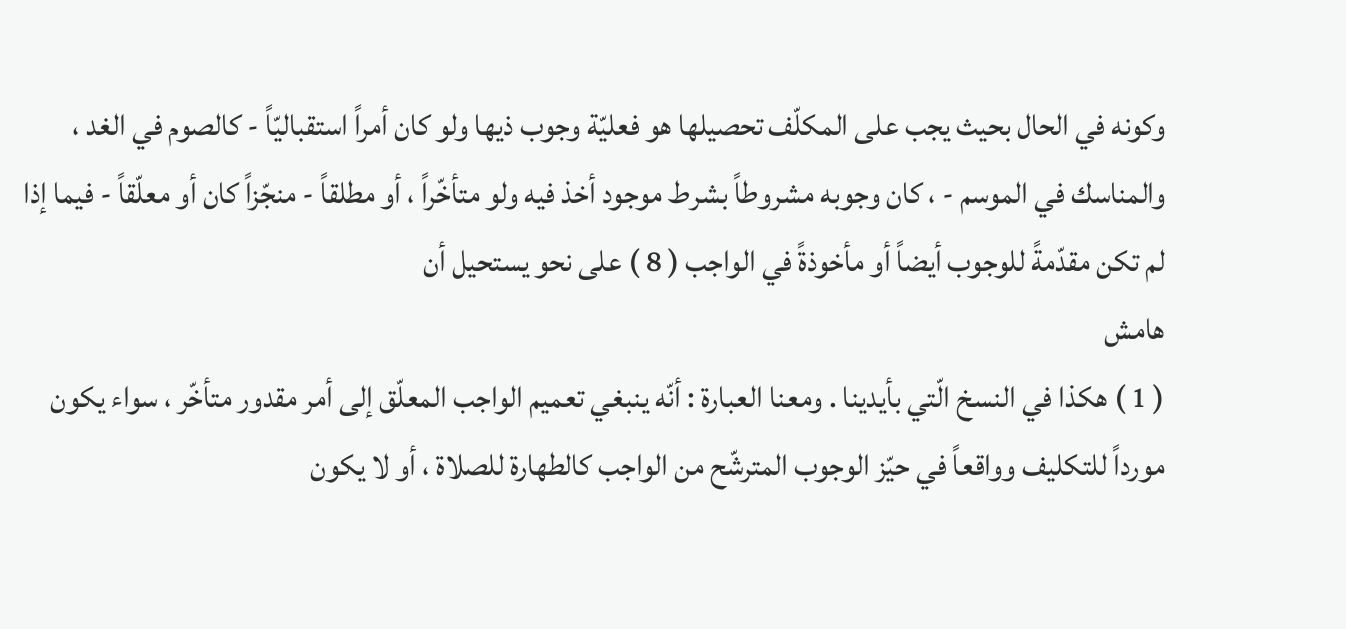وكونه في الحال بحيث يجب على المكلّف تحصيلها هو فعليّة وجوب ذيها ولو كان أمراً استقباليّاً - كالصوم في الغد ، والمناسك في الموسم - ، كان وجوبه مشروطاً بشرط موجود أخذ فيه ولو متأخّراً ، أو مطلقاً - منجّزاً كان أو معلّقاً - فيما إذا لم تكن مقدّمةً للوجوب أيضاً أو مأخوذةً في الواجب ( 8 ) على نحو يستحيل أن
هامش
( 1 ) هكذا في النسخ الّتي بأيدينا . ومعنا العبارة : أنّه ينبغي تعميم الواجب المعلّق إلى أمر مقدور متأخّر ، سواء يكون مورداً للتكليف وواقعاً في حيّز الوجوب المترشّح من الواجب كالطهارة للصلاة ، أو لا يكون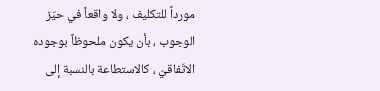مورداً للتكليف ، ولا واقعاً في حيّز الوجوب ، بأن يكون ملحوظاً بوجوده الاتّفاقيّ ، كالاستطاعة بالنسبة إلى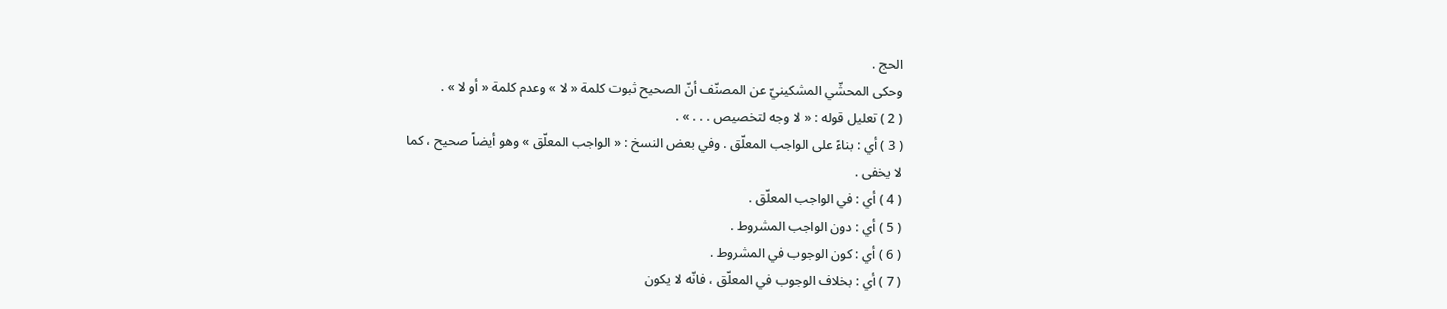الحج .
وحكى المحشّي المشكينيّ عن المصنّف أنّ الصحيح ثبوت كلمة « لا » وعدم كلمة « أو لا » .
( 2 ) تعليل قوله : « لا وجه لتخصيص . . . » .
( 3 ) أي : بناءً على الواجب المعلّق . وفي بعض النسخ : « الواجب المعلّق » وهو أيضاً صحيح ، كما
لا يخفى .
( 4 ) أي : في الواجب المعلّق .
( 5 ) أي : دون الواجب المشروط .
( 6 ) أي : كون الوجوب في المشروط .
( 7 ) أي : بخلاف الوجوب في المعلّق ، فانّه لا يكون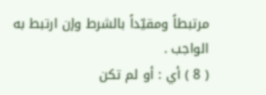مرتبطاً ومقيّداً بالشرط وإن ارتبط به
الواجب .
( 8 ) أي : أو لم تكن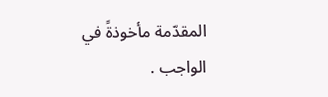المقدّمة مأخوذةً في الواجب .